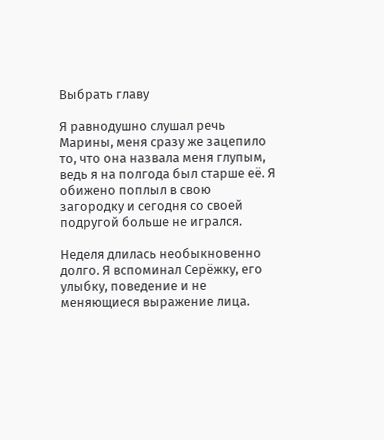Выбрать главу

Я равнодушно слушал речь Марины, меня сразу же зацепило то, что она назвала меня глупым, ведь я на полгода был старше её. Я обижено поплыл в свою загородку и сегодня со своей подругой больше не игрался.

Неделя длилась необыкновенно долго. Я вспоминал Серёжку, его улыбку, поведение и не меняющиеся выражение лица.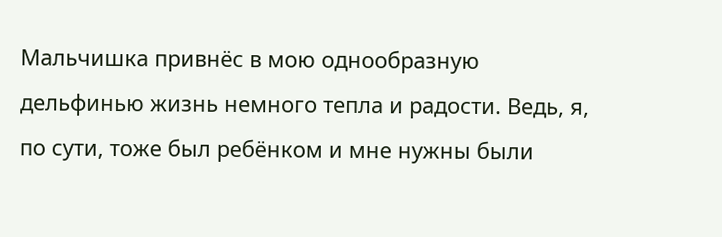Мальчишка привнёс в мою однообразную дельфинью жизнь немного тепла и радости. Ведь, я, по сути, тоже был ребёнком и мне нужны были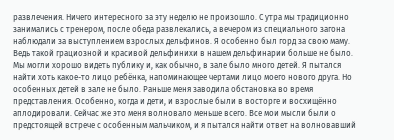развлечения. Ничего интересного за эту неделю не произошло. С утра мы традиционно занимались с тренером, после обеда развлекались, а вечером из специального загона наблюдали за выступлением взрослых дельфинов. Я особенно был горд за свою маму. Ведь такой грациозной и красивой дельфинихи в нашем дельфинарии больше не было. Мы могли хорошо видеть публику и, как обычно, в зале было много детей. Я пытался найти хоть какое-то лицо ребёнка, напоминающее чертами лицо моего нового друга. Но особенных детей в зале не было. Раньше меня заводила обстановка во время представления. Особенно, когда и дети, и взрослые были в восторге и восхищённо аплодировали. Сейчас же это меня волновало меньше всего. Все мои мысли были о предстоящей встрече с особенным мальчиком, и я пытался найти ответ на волновавший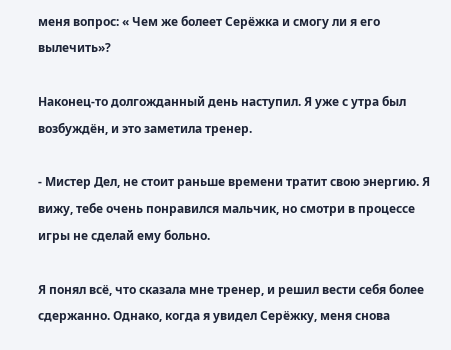меня вопрос: « Чем же болеет Серёжка и смогу ли я его вылечить»?

Наконец-то долгожданный день наступил. Я уже с утра был возбуждён, и это заметила тренер.

- Мистер Дел, не стоит раньше времени тратит свою энергию. Я вижу, тебе очень понравился мальчик, но смотри в процессе игры не сделай ему больно.

Я понял всё, что сказала мне тренер, и решил вести себя более сдержанно. Однако, когда я увидел Серёжку, меня снова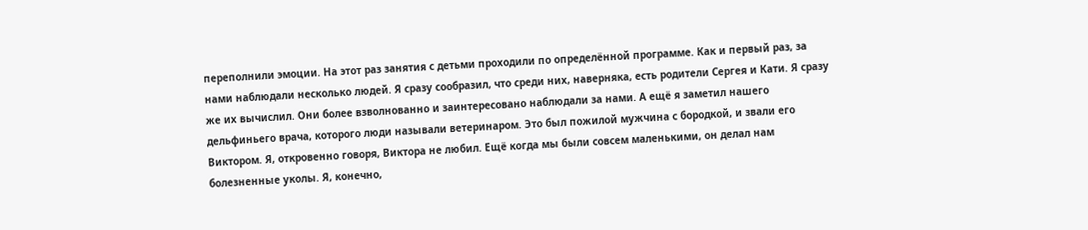переполнили эмоции. На этот раз занятия с детьми проходили по определённой программе. Как и первый раз, за нами наблюдали несколько людей. Я сразу сообразил, что среди них, наверняка, есть родители Сергея и Кати. Я сразу же их вычислил. Они более взволнованно и заинтересовано наблюдали за нами. А ещё я заметил нашего дельфиньего врача, которого люди называли ветеринаром. Это был пожилой мужчина с бородкой, и звали его Виктором. Я, откровенно говоря, Виктора не любил. Ещё когда мы были совсем маленькими, он делал нам болезненные уколы. Я, конечно,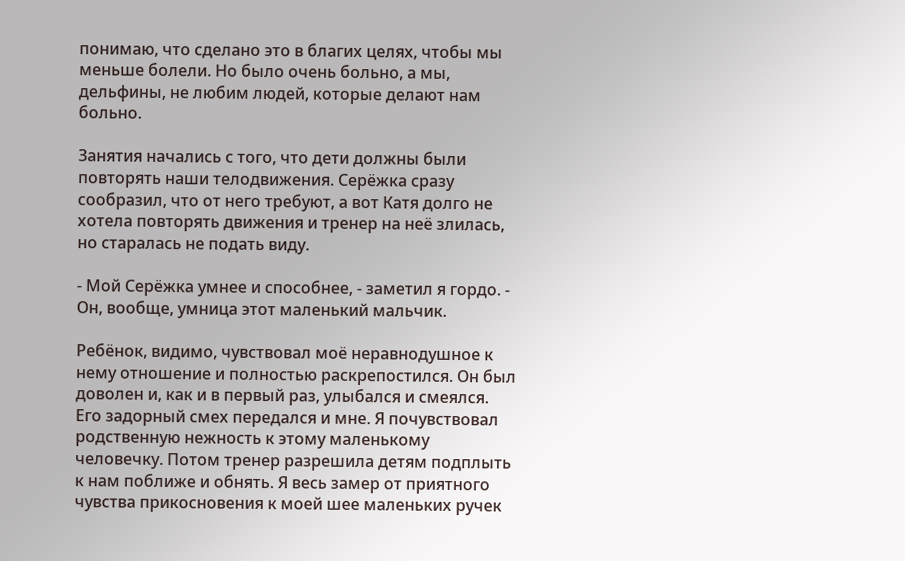понимаю, что сделано это в благих целях, чтобы мы меньше болели. Но было очень больно, а мы, дельфины, не любим людей, которые делают нам больно.

Занятия начались с того, что дети должны были повторять наши телодвижения. Серёжка сразу сообразил, что от него требуют, а вот Катя долго не хотела повторять движения и тренер на неё злилась, но старалась не подать виду.

- Мой Серёжка умнее и способнее, - заметил я гордо. - Он, вообще, умница этот маленький мальчик.

Ребёнок, видимо, чувствовал моё неравнодушное к нему отношение и полностью раскрепостился. Он был доволен и, как и в первый раз, улыбался и смеялся. Его задорный смех передался и мне. Я почувствовал родственную нежность к этому маленькому человечку. Потом тренер разрешила детям подплыть к нам поближе и обнять. Я весь замер от приятного чувства прикосновения к моей шее маленьких ручек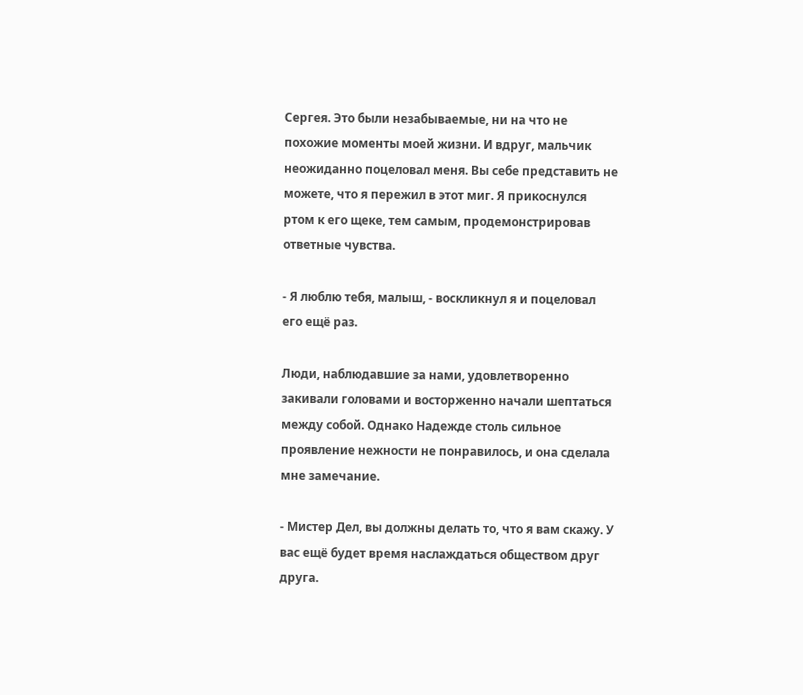Сергея. Это были незабываемые, ни на что не похожие моменты моей жизни. И вдруг, мальчик неожиданно поцеловал меня. Вы себе представить не можете, что я пережил в этот миг. Я прикоснулся ртом к его щеке, тем самым, продемонстрировав ответные чувства.

- Я люблю тебя, малыш, - воскликнул я и поцеловал его ещё раз.

Люди, наблюдавшие за нами, удовлетворенно закивали головами и восторженно начали шептаться между собой. Однако Надежде столь сильное проявление нежности не понравилось, и она сделала мне замечание.

- Мистер Дел, вы должны делать то, что я вам скажу. У вас ещё будет время наслаждаться обществом друг друга.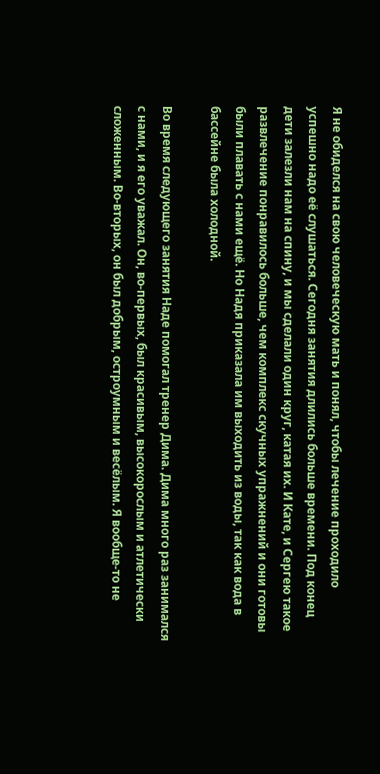Я не обиделся на свою человеческую мать и понял, чтобы лечение проходило успешно надо её слушаться. Сегодня занятия длились больше времени. Под конец дети залезли нам на спину, и мы сделали один круг, катая их. И Кате, и Сергею такое развлечение понравилось больше, чем комплекс скучных упражнений и они готовы были плавать с нами ещё. Но Надя приказала им выходить из воды, так как вода в бассейне была холодной.

Во время следующего занятия Наде помогал тренер Дима. Дима много раз занимался с нами, и я его уважал. Он, во-первых, был красивым, высокорослым и атлетически сложенным. Во-вторых, он был добрым, остроумным и весёлым. Я вообще-то не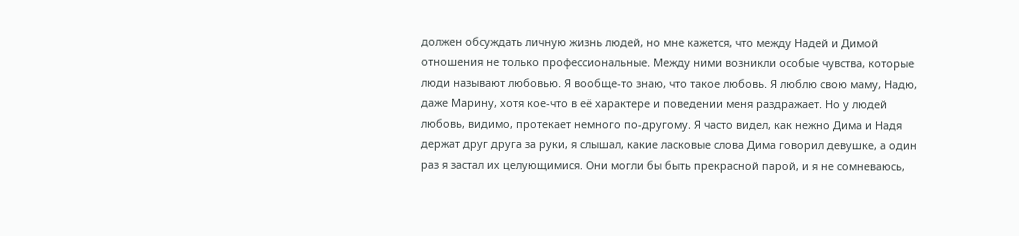должен обсуждать личную жизнь людей, но мне кажется, что между Надей и Димой отношения не только профессиональные. Между ними возникли особые чувства, которые люди называют любовью. Я вообще-то знаю, что такое любовь. Я люблю свою маму, Надю, даже Марину, хотя кое-что в её характере и поведении меня раздражает. Но у людей любовь, видимо, протекает немного по-другому. Я часто видел, как нежно Дима и Надя держат друг друга за руки, я слышал, какие ласковые слова Дима говорил девушке, а один раз я застал их целующимися. Они могли бы быть прекрасной парой, и я не сомневаюсь,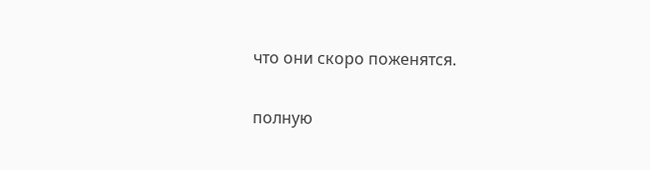что они скоро поженятся.

полную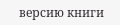версию книги